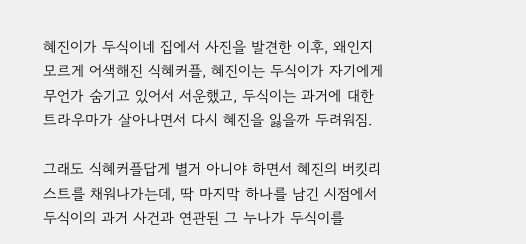혜진이가 두식이네 집에서 사진을 발견한 이후, 왜인지 모르게 어색해진 식혜커플, 혜진이는 두식이가 자기에게 무언가 숨기고 있어서 서운했고, 두식이는 과거에 대한 트라우마가 살아나면서 다시 혜진을 잃을까 두려워짐.

그래도 식혜커플답게 별거 아니야 하면서 혜진의 버킷리스트를 채워나가는데, 딱 마지막 하나를 남긴 시점에서 두식이의 과거 사건과 연관된 그 누나가 두식이를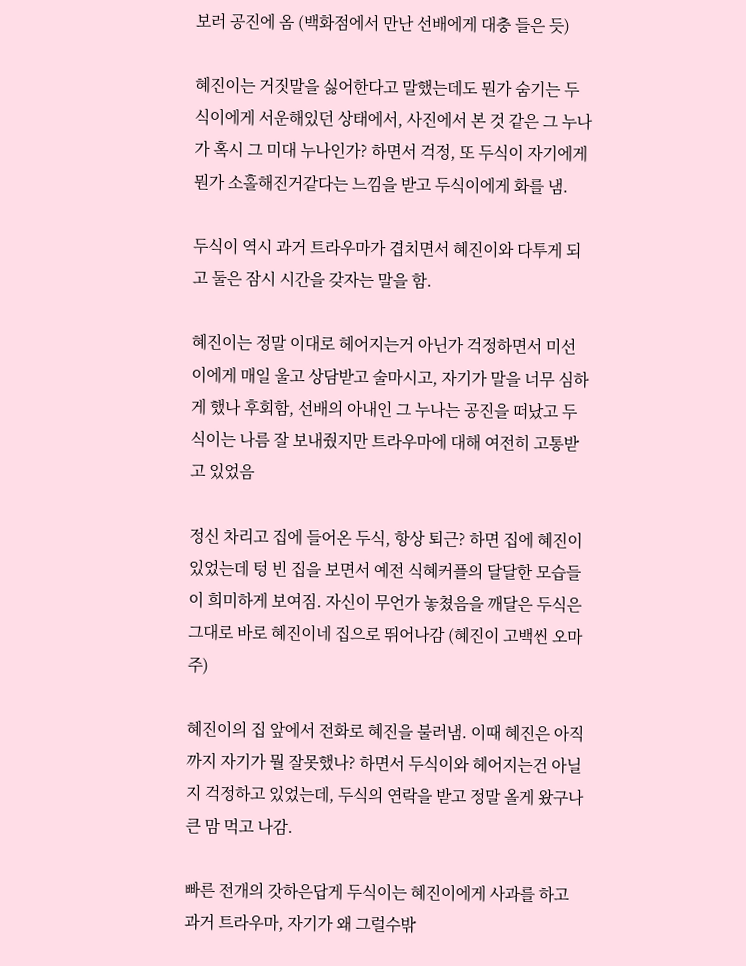보러 공진에 옴 (백화점에서 만난 선배에게 대충 들은 듯)

혜진이는 거짓말을 싫어한다고 말했는데도 뭔가 숨기는 두식이에게 서운해있던 상태에서, 사진에서 본 것 같은 그 누나가 혹시 그 미대 누나인가? 하면서 걱정, 또 두식이 자기에게 뭔가 소홀해진거같다는 느낌을 받고 두식이에게 화를 냄.

두식이 역시 과거 트라우마가 겹치면서 혜진이와 다투게 되고 둘은 잠시 시간을 갖자는 말을 함.

혜진이는 정말 이대로 헤어지는거 아닌가 걱정하면서 미선이에게 매일 울고 상담받고 술마시고, 자기가 말을 너무 심하게 했나 후회함, 선배의 아내인 그 누나는 공진을 떠났고 두식이는 나름 잘 보내줬지만 트라우마에 대해 여전히 고통받고 있었음

정신 차리고 집에 들어온 두식, 항상 퇴근? 하면 집에 혜진이 있었는데 텅 빈 집을 보면서 예전 식혜커플의 달달한 모습들이 희미하게 보여짐. 자신이 무언가 놓쳤음을 깨달은 두식은 그대로 바로 혜진이네 집으로 뛰어나감 (혜진이 고백씬 오마주)

혜진이의 집 앞에서 전화로 혜진을 불러냄. 이때 혜진은 아직까지 자기가 뭘 잘못했나? 하면서 두식이와 헤어지는건 아닐지 걱정하고 있었는데, 두식의 연락을 받고 정말 올게 왔구나 큰 맘 먹고 나감.

빠른 전개의 갓하은답게 두식이는 혜진이에게 사과를 하고 과거 트라우마, 자기가 왜 그럴수밖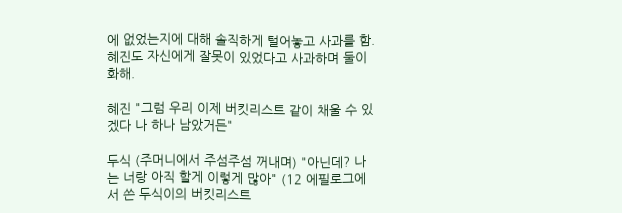에 없었는지에 대해 솔직하게 털어놓고 사과를 함. 혜진도 자신에게 잘못이 있었다고 사과하며 둘이 화해.

혜진 "그럼 우리 이제 버킷리스트 같이 채울 수 있겠다 나 하나 남았거든"

두식 (주머니에서 주섬주섬 꺼내며) "아닌데? 나는 너랑 아직 할게 이렇게 많아" (12 에필로그에서 쓴 두식이의 버킷리스트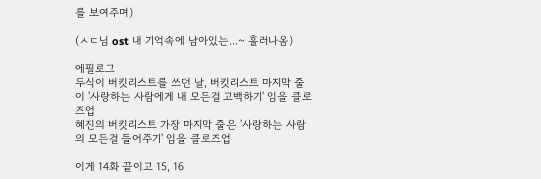를 보여주며)

(ㅅㄷ님 ost 내 기억속에 남아있는...~ 흘러나옴)

에필로그
두식이 버킷리스트를 쓰던 날, 버킷리스트 마지막 줄이 '사랑하는 사람에게 내 모든걸 고백하기' 임을 클로즈업
혜진의 버킷리스트 가장 마지막 줄은 '사랑하는 사람의 모든걸 들어주기' 임을 클로즈업

이게 14화 끝이고 15, 16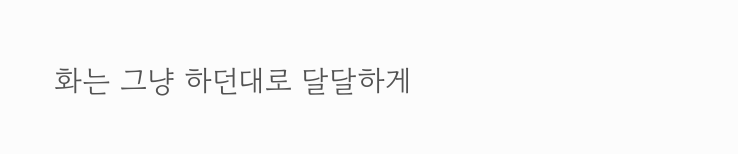화는 그냥 하던대로 달달하게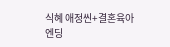식혜 애정씬+결혼육아엔딩